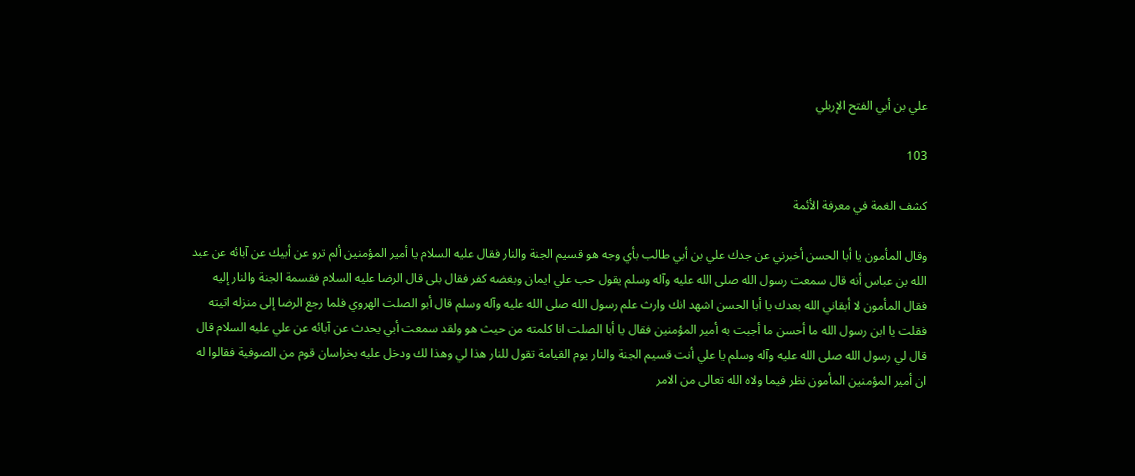علي بن أبي الفتح الإربلي

103

كشف الغمة في معرفة الأئمة

وقال المأمون يا أبا الحسن أخبرني عن جدك علي بن أبي طالب بأي وجه هو قسيم الجنة والنار فقال عليه السلام يا أمير المؤمنين ألم ترو عن أبيك عن آبائه عن عبد الله بن عباس أنه قال سمعت رسول الله صلى الله عليه وآله وسلم يقول حب علي ايمان وبغضه كفر فقال بلى قال الرضا عليه السلام فقسمة الجنة والنار إليه فقال المأمون لا أبقاني الله بعدك يا أبا الحسن اشهد انك وارث علم رسول الله صلى الله عليه وآله وسلم قال أبو الصلت الهروي فلما رجع الرضا إلى منزله اتيته فقلت يا ابن رسول الله ما أحسن ما أجبت به أمير المؤمنين فقال يا أبا الصلت انا كلمته من حيث هو ولقد سمعت أبي يحدث عن آبائه عن علي عليه السلام قال قال لي رسول الله صلى الله عليه وآله وسلم يا علي أنت قسيم الجنة والنار يوم القيامة تقول للنار هذا لي وهذا لك ودخل عليه بخراسان قوم من الصوفية فقالوا له ان أمير المؤمنين المأمون نظر فيما ولاه الله تعالى من الامر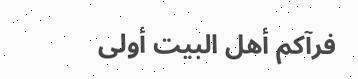فرآكم أهل البيت أولى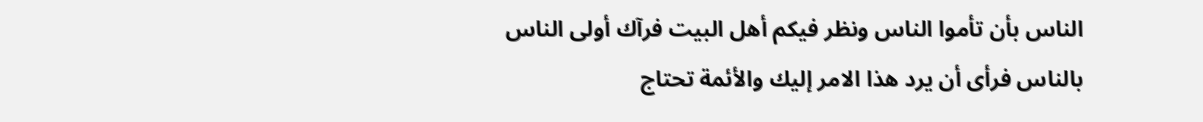الناس بأن تأموا الناس ونظر فيكم أهل البيت فرآك أولى الناس بالناس فرأى أن يرد هذا الامر إليك والأئمة تحتاج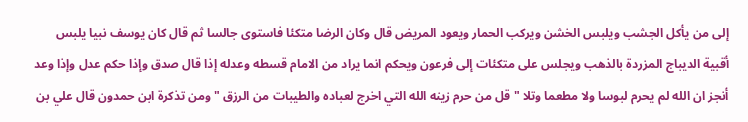إلى من يأكل الجشب ويلبس الخشن ويركب الحمار ويعود المريض قال وكان الرضا متكئا فاستوى جالسا ثم قال كان يوسف نبيا يلبس أقبية الديباج المزردة بالذهب ويجلس على متكئات إلى فرعون ويحكم انما يراد من الامام قسطه وعدله إذا قال صدق وإذا حكم عدل وإذا وعد أنجز ان الله لم يحرم لبوسا ولا مطعما وتلا " قل من حرم زينه الله التي اخرج لعباده والطيبات من الرزق " ومن تذكرة ابن حمدون قال علي بن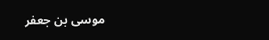موسى بن جعفر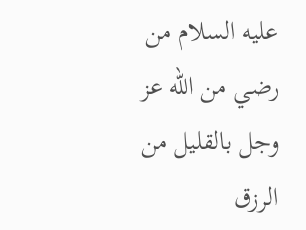عليه السلام من رضي من الله عز وجل بالقليل من الرزق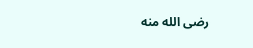رضى الله منه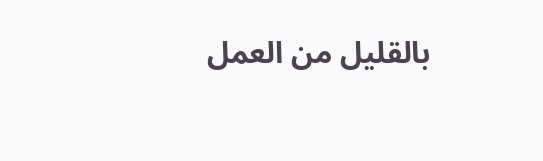بالقليل من العمل